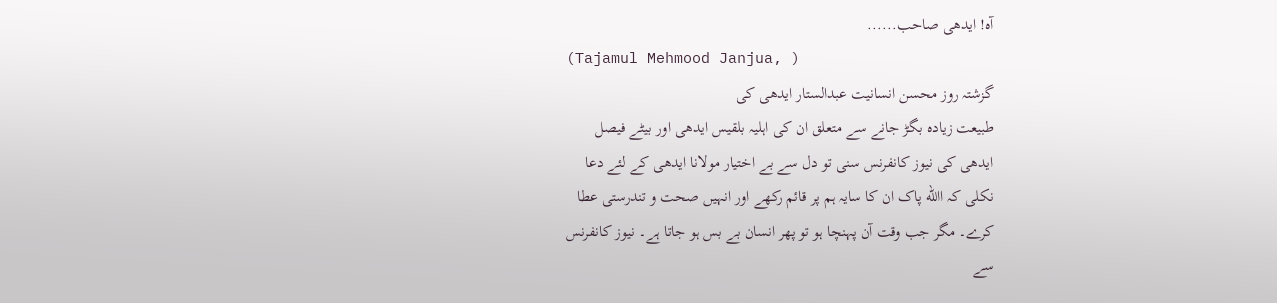آہ! ایدھی صاحب......
(Tajamul Mehmood Janjua, )
گزشتہ روز محسن انسانیت عبدالستار ایدھی کی
طبیعت زیادہ بگڑ جانے سے متعلق ان کی اہلیہ بلقیس ایدھی اور بیٹے فیصل
ایدھی کی نیوز کانفرنس سنی تو دل سے بے اختیار مولانا ایدھی کے لئے دعا
نکلی کہ االله پاک ان کا سایہ ہم پر قائم رکھے اور انہیں صحت و تندرستی عطا
کرے۔ مگر جب وقت آن پہنچا ہو تو پھر انسان بے بس ہو جاتا ہے۔ نیوز کانفرنس
سے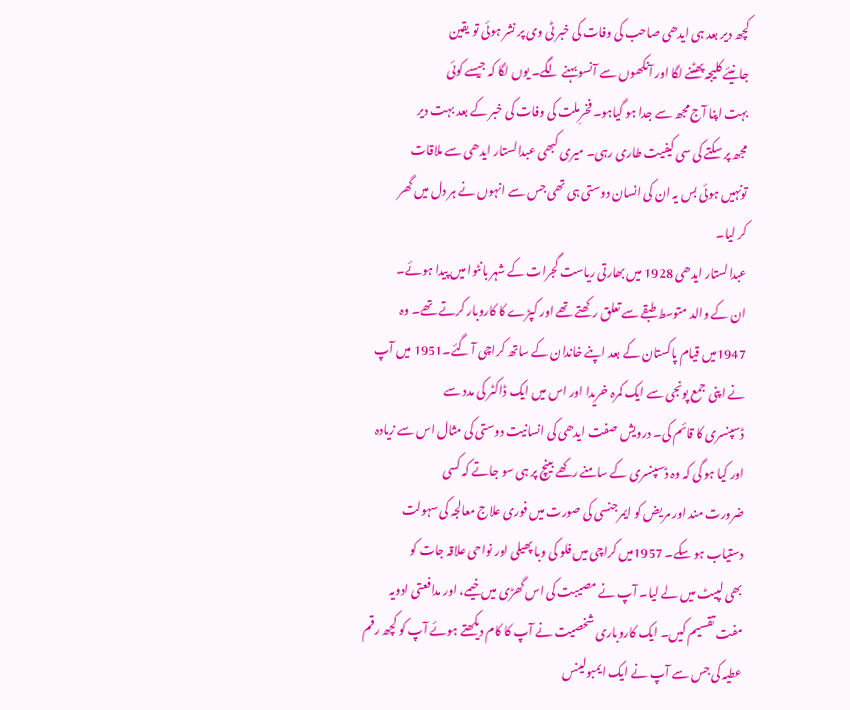کچھ دیر بعد ہی ایدھی صاحب کی وفات کی خبر ٹی وی پر نشر ہوئی تو یقین
جانیئے کلیجہ پھٹنے لگا اور آنکھوں سے آنسو بہنے لگے۔ یوں لگا کہ جیسے کوئی
بہت اپنا آج مجھ سے جدا ہو گیاہو۔ فخرِملت کی وفات کی خبر کے بعد بہت دیر
مجھ پر سکتے کی سی کیفیت طاری رہی۔ میری کبھی عبدالستار ایدھی سے ملاقات
تونہیں ہوئی بس یہ ان کی انسان دوستی ہی تھی جس سے انہوں نے ہر دل میں گھر
کر لیا۔
عبدالستار ایدھی 1928 میں بھارتی ریاست گجرات کے شہر بانٹوا میں پیدا ہوئے۔
ان کے والد متوسط طبقے سے تعلق رکھتے تھے اور کپڑے کا کاروبار کرتے تھے۔ وہ
1947میں قیام پاکستان کے بعد اپنے خاندان کے ساتھ کراچی آ گئے۔1951 میں آپ
نے اپنی جمع پونجی سے ایک کمرہ خریدا اور اس میں ایک ڈاکٹر کی مدد سے
ڈسپنسری کا قائم کی۔ درویش صفت ایدھی کی انسانیت دوستی کی مثال اس سے زیادہ
اور کیا ہو گی کہ وہ ڈسپنسری کے سامنے رکھے بینچ پر ہی سو جاتے کہ کسی
ضرورت مند اور مریض کو ایمرجنسی کی صورت میں فوری علاج معالجہ کی سہولت
دستیاب ہو سکے۔ 1957میں کراچی میں فلو کی وبا پھیلی اور نواحی علاقہ جات کو
بھی لپیٹ میں لے لیا۔ آپ نے مصیبت کی اس گھڑی میں خیمے، اور مدافعتی ادویہ
مفت تقسیم کیں۔ ایک کاروباری شخصیت نے آپ کا کام دیکھتے ہوئے آپ کو کچھ رقم
عطیہ کی جس سے آپ نے ایک ایمبولینس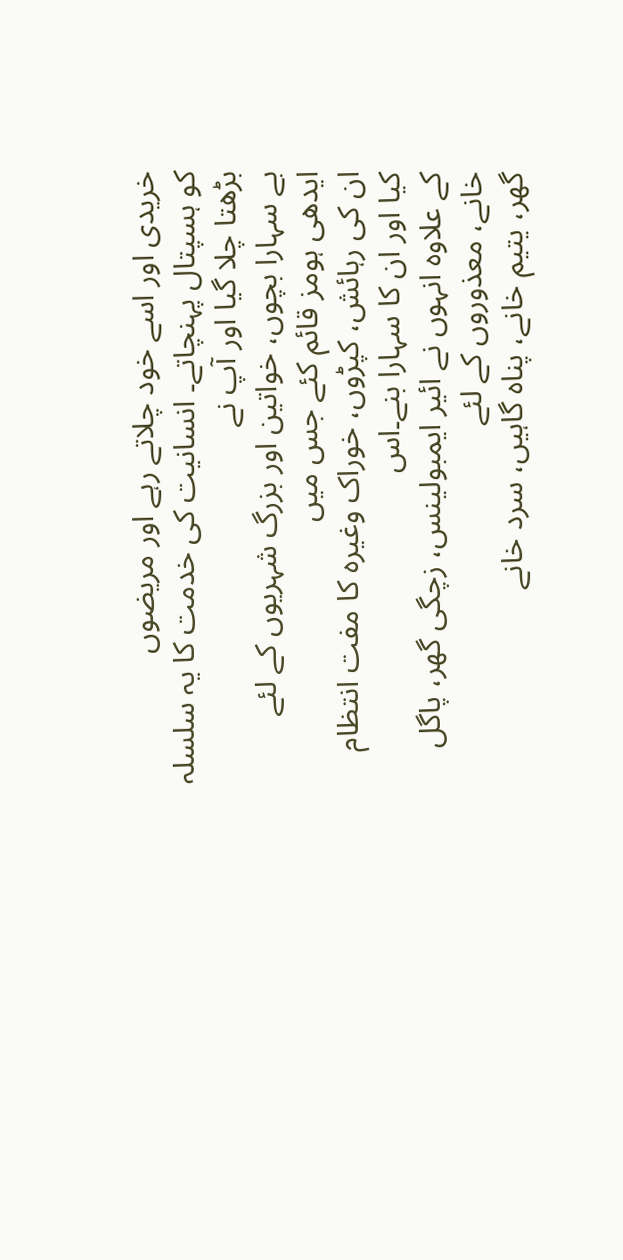خریدی اور اسے خود چلاتے رہے اور مریضوں
کو ہسپتال پہنچاتے۔ انسانیت کی خدمت کا یہ سلسلہ بڑھتا چلا گیا اور آپ نے
بے سہارا بچوں، خواتین اور بزرگ شہریوں کے لئے ایدھی ہومز قائم کئے جس میں
ان کی رہائش، کپڑوں، خوراک وغیرہ کا مفت انتظام کیا اور ان کا سہارا بنے۔اس
کے علاوہ انہوں نے ائیر ایمبولینس، زچگی گھر، پاگل خانے، معذوروں کے لئے
گھر، یتیم خانے، پناہ گاہیں، سرد خانے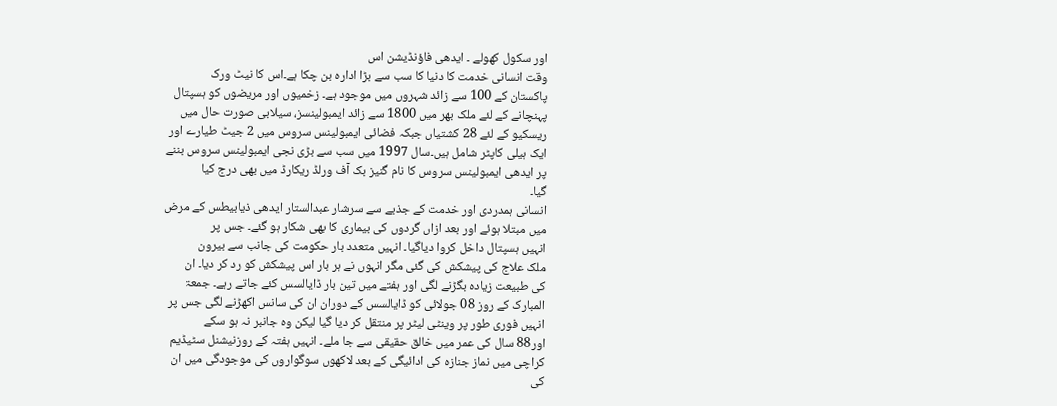اور سکول کھولے ۔ ایدھی فاؤنڈیشن اس
وقت انسانی خدمت کا دنیا کا سب سے بڑا ادارہ بن چکا ہے۔اس کا نیٹ ورک
پاکستان کے 100 سے زائد شہروں میں موجود ہے۔ زخمیوں اور مریضوں کو ہسپتال
پہنچانے کے لئے ملک بھر میں 1800 سے زائد ایمبولینسز، سیلابی صورت حال میں
ریسکیو کے لئے 28 کشتیاں جبکہ فضائی ایمبولینس سروس میں 2 جیٹ طیارے اور
ایک ہیلی کاپٹر شامل ہیں۔سال 1997 میں سب سے بڑی نجی ایمبولینس سروس بننے
پر ایدھی ایمبولینس سروس کا نام گنیز بک آف ورلڈ ریکارڈ میں بھی درج کیا
گیا۔
انسانی ہمدردی اور خدمت کے جذبے سے سرشار عبدالستار ایدھی ذیابیطس کے مرض
میں مبتلا ہوئے اور بعد ازاں گردوں کی بیماری کا بھی شکار ہو گئے۔ جس پر
انہیں ہسپتال داخل کروا دیاگیا۔ انہیں متعدد بار حکومت کی جانب سے بیرون
ملک علاج کی پیشکش کی گئی مگر انہوں نے ہر بار اس پیشکش کو رد کر دیا۔ ان
کی طبیعت زیادہ بگڑنے لگی اور ہفتے میں تین بار ڈایالسس کئے جاتے رہے۔ جمعۃ
المبارک کے روز 08 جولائی کو ڈایالسس کے دوران ان کی سانس اکھڑنے لگی جس پر
انہیں فوری طور پر وینٹی لیٹر پر منتقل کر دیا گیا لیکن وہ جانبر نہ ہو سکے
اور88 سال کی عمر میں خالق حقیقی سے جا ملے۔ انہیں ہفتہ کے روزنیشنل سٹیڈیم
کراچی میں نماز جنازہ کی ادائیگی کے بعد لاکھوں سوگواروں کی موجودگی میں ان
کی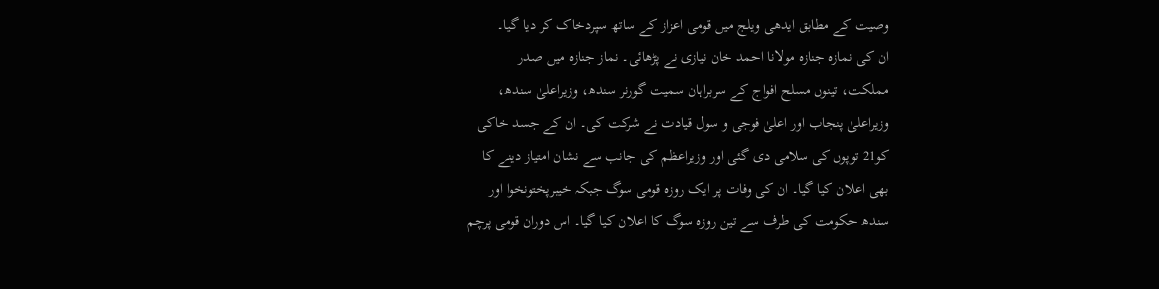وصیت کے مطابق ایدھی ویلج میں قومی اعزاز کے ساتھ سپردخاک کر دیا گیا۔
ان کی نمازہ جنازہ مولانا احمد خان نیازی نے پڑھائی۔ نماز جنازہ میں صدر
مملکت، تینوں مسلح افواج کے سربراہان سمیت گورنر سندھ، وزیراعلیٰ سندھ،
وزیراعلیٰ پنجاب اور اعلیٰ فوجی و سول قیادت نے شرکت کی۔ ان کے جسد خاکی
کو21 توپوں کی سلامی دی گئی اور وزیراعظم کی جانب سے نشان امتیاز دینے کا
بھی اعلان کیا گیا۔ ان کی وفات پر ایک روزہ قومی سوگ جبکہ خیبرپختونخوا اور
سندھ حکومت کی طرف سے تین روزہ سوگ کا اعلان کیا گیا۔ اس دوران قومی پرچم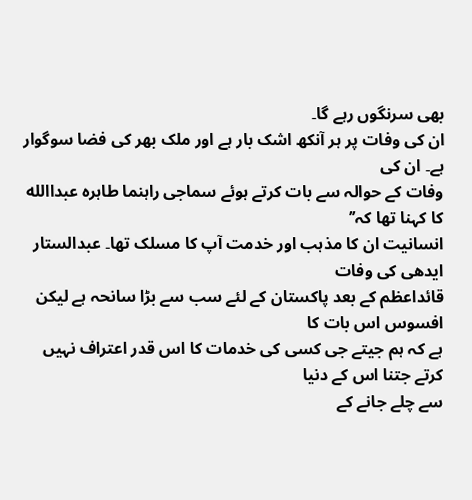بھی سرنگوں رہے گا۔
ان کی وفات پر ہر آنکھ اشک بار ہے اور ملک بھر کی فضا سوگوار ہے۔ ان کی
وفات کے حوالہ سے بات کرتے ہوئے سماجی راہنما طاہرہ عبداالله کا کہنا تھا کہ’’
انسانیت ان کا مذہب اور خدمت آپ کا مسلک تھا۔ عبدالستار ایدھی کی وفات
قائداعظم کے بعد پاکستان کے لئے سب سے بڑا سانحہ ہے لیکن افسوس اس بات کا
ہے کہ ہم جیتے جی کسی کی خدمات کا اس قدر اعتراف نہیں کرتے جتنا اس کے دنیا
سے چلے جانے کے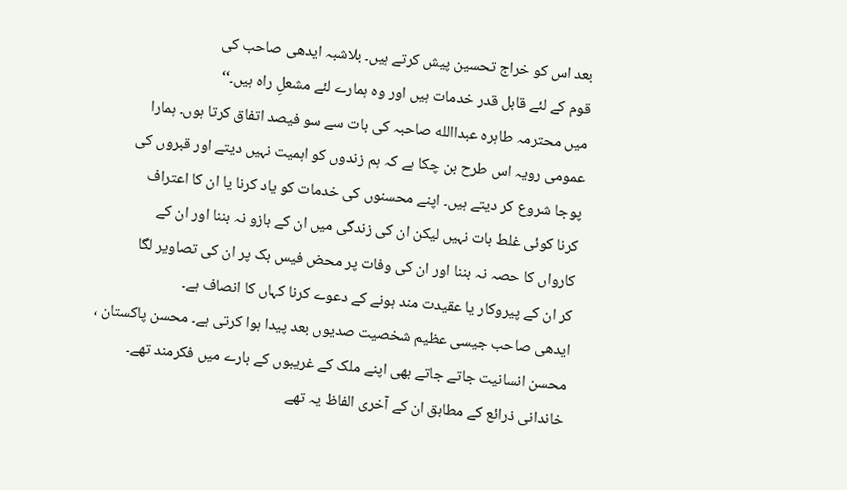بعد اس کو خراج تحسین پیش کرتے ہیں۔ بلاشبہ ایدھی صاحب کی
قوم کے لئے قابل قدر خدمات ہیں اور وہ ہمارے لئے مشعلِ راہ ہیں۔‘‘
میں محترمہ طاہرہ عبداالله صاحبہ کی بات سے سو فیصد اتفاق کرتا ہوں۔ ہمارا
عمومی رویہ اس طرح بن چکا ہے کہ ہم زندوں کو اہمیت نہیں دیتے اور قبروں کی
پوجا شروع کر دیتے ہیں۔ اپنے محسنوں کی خدمات کو یاد کرنا یا ان کا اعتراف
کرنا کوئی غلط بات نہیں لیکن ان کی زندگی میں ان کے بازو نہ بننا اور ان کے
کارواں کا حصہ نہ بننا اور ان کی وفات پر محض فیس بک پر ان کی تصاویر لگا
کر ان کے پیروکار یا عقیدت مند ہونے کے دعوے کرنا کہاں کا انصاف ہے۔
ایدھی صاحب جیسی عظیم شخصیت صدیوں بعد پیدا ہوا کرتی ہے۔ محسن پاکستان ،
محسن انسانیت جاتے جاتے بھی اپنے ملک کے غریبوں کے بارے میں فکرمند تھے۔
خاندانی ذرائع کے مطابق ان کے آخری الفاظ یہ تھے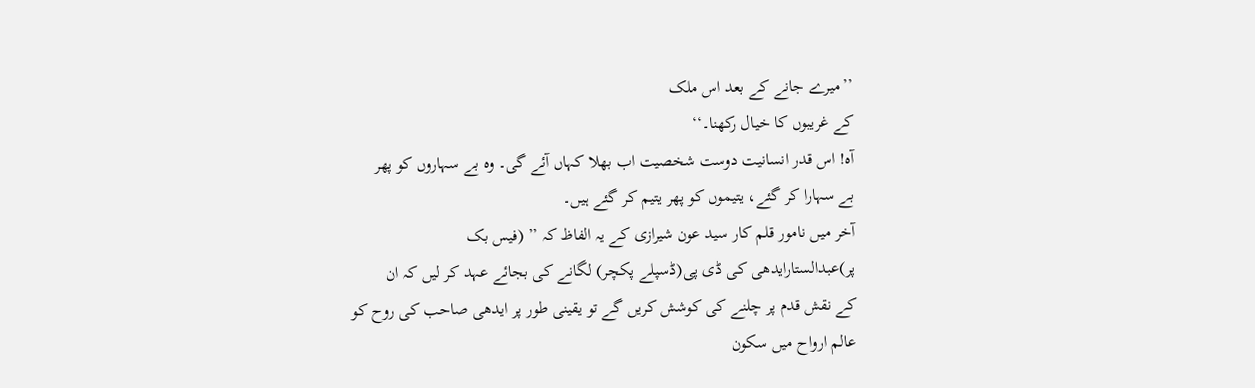’’میرے جانے کے بعد اس ملک
کے غریبوں کا خیال رکھنا۔‘‘
آہ! اس قدر انسانیت دوست شخصیت اب بھلا کہاں آئے گی۔ وہ بے سہاروں کو پھر
بے سہارا کر گئے، یتیموں کو پھر یتیم کر گئے ہیں۔
آخر میں نامور قلم کار سید عون شیرازی کے یہ الفاظ کہ ’’ (فیس بک
پر)عبدالستارایدھی کی ڈی پی(ڈسپلے پکچر) لگانے کی بجائے عہد کر لیں کہ ان
کے نقش قدم پر چلنے کی کوشش کریں گے تو یقینی طور پر ایدھی صاحب کی روح کو
عالم ارواح میں سکون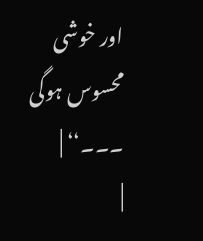اور خوشی محسوس ہوگی ۔۔۔‘‘ |
|